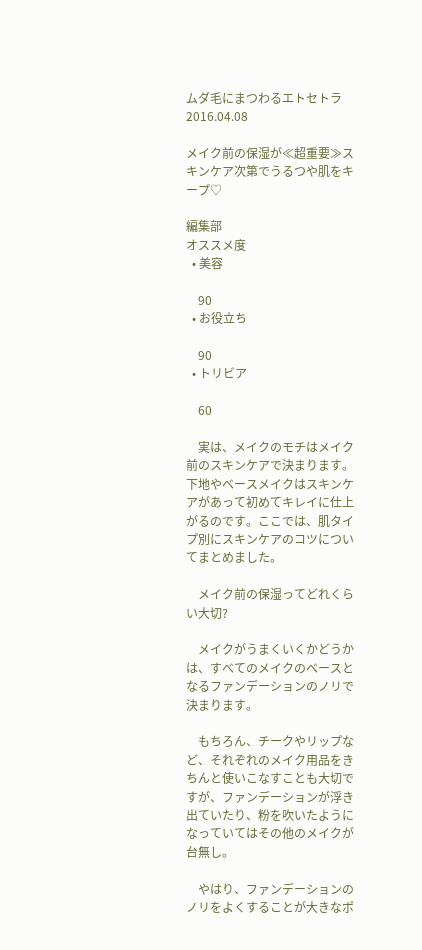ムダ毛にまつわるエトセトラ
2016.04.08

メイク前の保湿が≪超重要≫スキンケア次第でうるつや肌をキープ♡

編集部
オススメ度
  • 美容

    90
  • お役立ち

    90
  • トリビア

    60

    実は、メイクのモチはメイク前のスキンケアで決まります。下地やベースメイクはスキンケアがあって初めてキレイに仕上がるのです。ここでは、肌タイプ別にスキンケアのコツについてまとめました。

    メイク前の保湿ってどれくらい大切?

    メイクがうまくいくかどうかは、すべてのメイクのベースとなるファンデーションのノリで決まります。

    もちろん、チークやリップなど、それぞれのメイク用品をきちんと使いこなすことも大切ですが、ファンデーションが浮き出ていたり、粉を吹いたようになっていてはその他のメイクが台無し。

    やはり、ファンデーションのノリをよくすることが大きなポ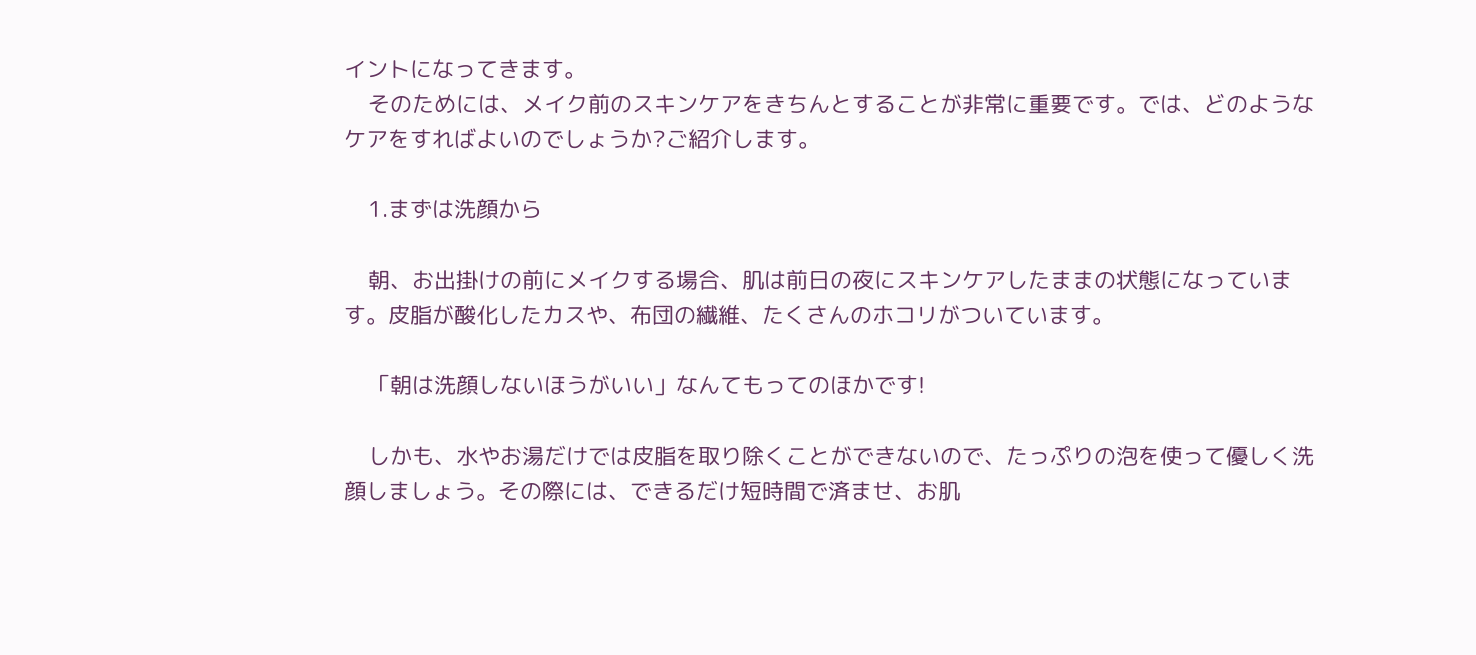イントになってきます。
    そのためには、メイク前のスキンケアをきちんとすることが非常に重要です。では、どのようなケアをすればよいのでしょうか?ご紹介します。

    1.まずは洗顔から

    朝、お出掛けの前にメイクする場合、肌は前日の夜にスキンケアしたままの状態になっています。皮脂が酸化したカスや、布団の繊維、たくさんのホコリがついています。

    「朝は洗顔しないほうがいい」なんてもってのほかです!

    しかも、水やお湯だけでは皮脂を取り除くことができないので、たっぷりの泡を使って優しく洗顔しましょう。その際には、できるだけ短時間で済ませ、お肌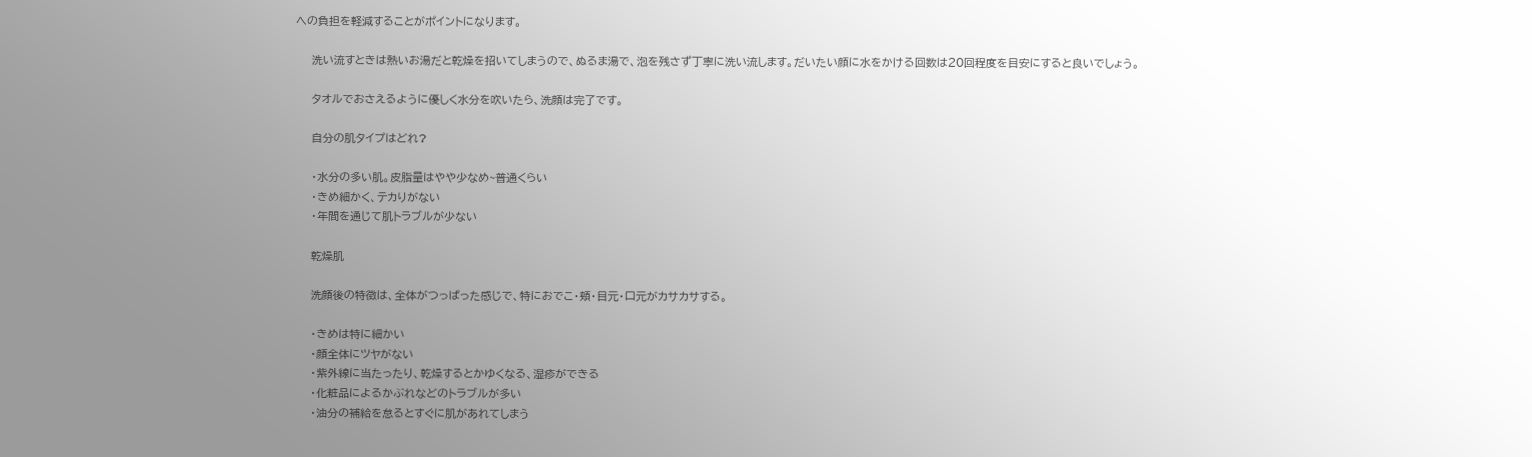への負担を軽減することがポイントになります。

    洗い流すときは熱いお湯だと乾燥を招いてしまうので、ぬるま湯で、泡を残さず丁寧に洗い流します。だいたい顔に水をかける回数は20回程度を目安にすると良いでしょう。

    タオルでおさえるように優しく水分を吹いたら、洗顔は完了です。

    自分の肌タイプはどれ?

    ・水分の多い肌。皮脂量はやや少なめ~普通くらい
    ・きめ細かく、テカりがない
    ・年間を通じて肌トラブルが少ない

    乾燥肌

    洗顔後の特徴は、全体がつっぱった感じで、特におでこ・頬・目元・口元がカサカサする。

    ・きめは特に細かい
    ・顔全体にツヤがない
    ・紫外線に当たったり、乾燥するとかゆくなる、湿疹ができる
    ・化粧品によるかぶれなどのトラブルが多い
    ・油分の補給を怠るとすぐに肌があれてしまう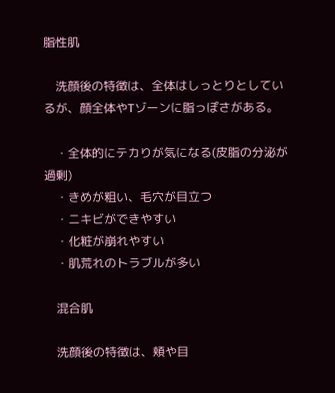脂性肌

    洗顔後の特徴は、全体はしっとりとしているが、顔全体やTゾーンに脂っぽさがある。

    ・全体的にテカりが気になる(皮脂の分泌が過剰)
    ・きめが粗い、毛穴が目立つ
    ・ニキビができやすい
    ・化粧が崩れやすい
    ・肌荒れのトラブルが多い

    混合肌

    洗顔後の特徴は、頬や目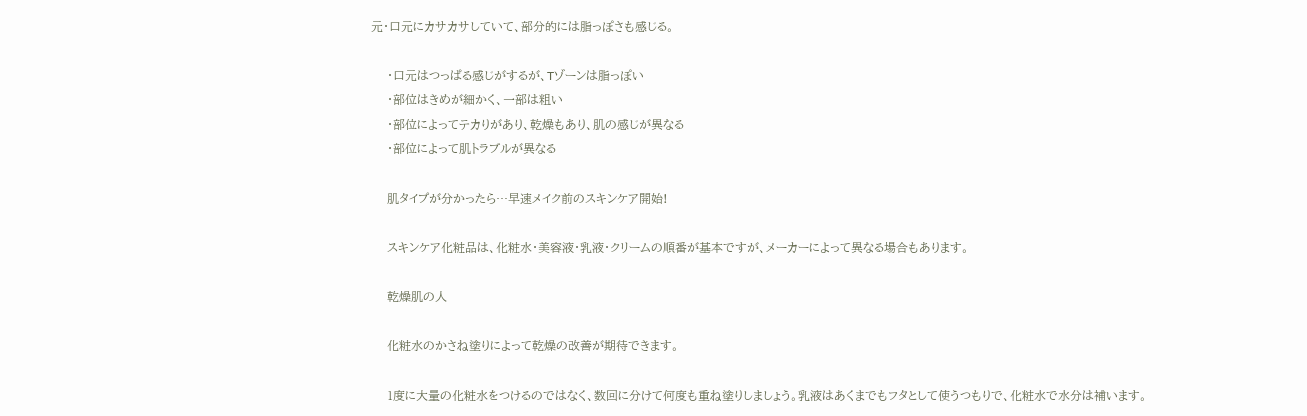元・口元にカサカサしていて、部分的には脂っぽさも感じる。

    ・口元はつっぱる感じがするが、Tゾーンは脂っぽい
    ・部位はきめが細かく、一部は粗い
    ・部位によってテカりがあり、乾燥もあり、肌の感じが異なる
    ・部位によって肌トラブルが異なる

    肌タイプが分かったら…早速メイク前のスキンケア開始!

    スキンケア化粧品は、化粧水・美容液・乳液・クリームの順番が基本ですが、メーカーによって異なる場合もあります。

    乾燥肌の人

    化粧水のかさね塗りによって乾燥の改善が期待できます。

    1度に大量の化粧水をつけるのではなく、数回に分けて何度も重ね塗りしましょう。乳液はあくまでもフタとして使うつもりで、化粧水で水分は補います。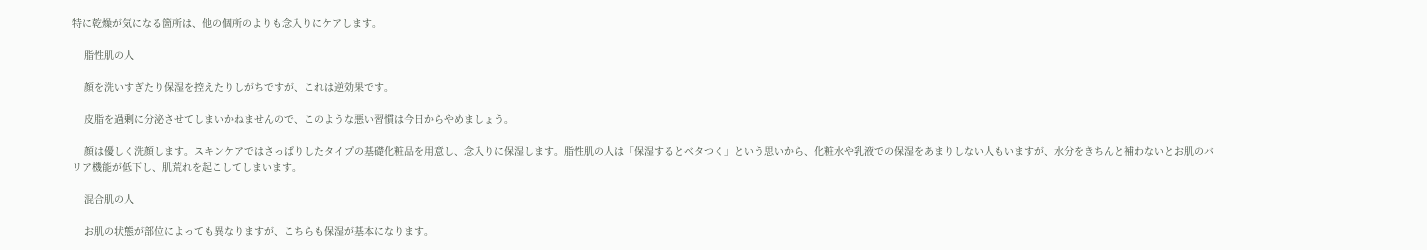特に乾燥が気になる箇所は、他の個所のよりも念入りにケアします。

    脂性肌の人

    顔を洗いすぎたり保湿を控えたりしがちですが、これは逆効果です。

    皮脂を過剰に分泌させてしまいかねませんので、このような悪い習慣は今日からやめましょう。

    顔は優しく洗顔します。スキンケアではさっぱりしたタイプの基礎化粧品を用意し、念入りに保湿します。脂性肌の人は「保湿するとベタつく」という思いから、化粧水や乳液での保湿をあまりしない人もいますが、水分をきちんと補わないとお肌のバリア機能が低下し、肌荒れを起こしてしまいます。

    混合肌の人

    お肌の状態が部位によっても異なりますが、こちらも保湿が基本になります。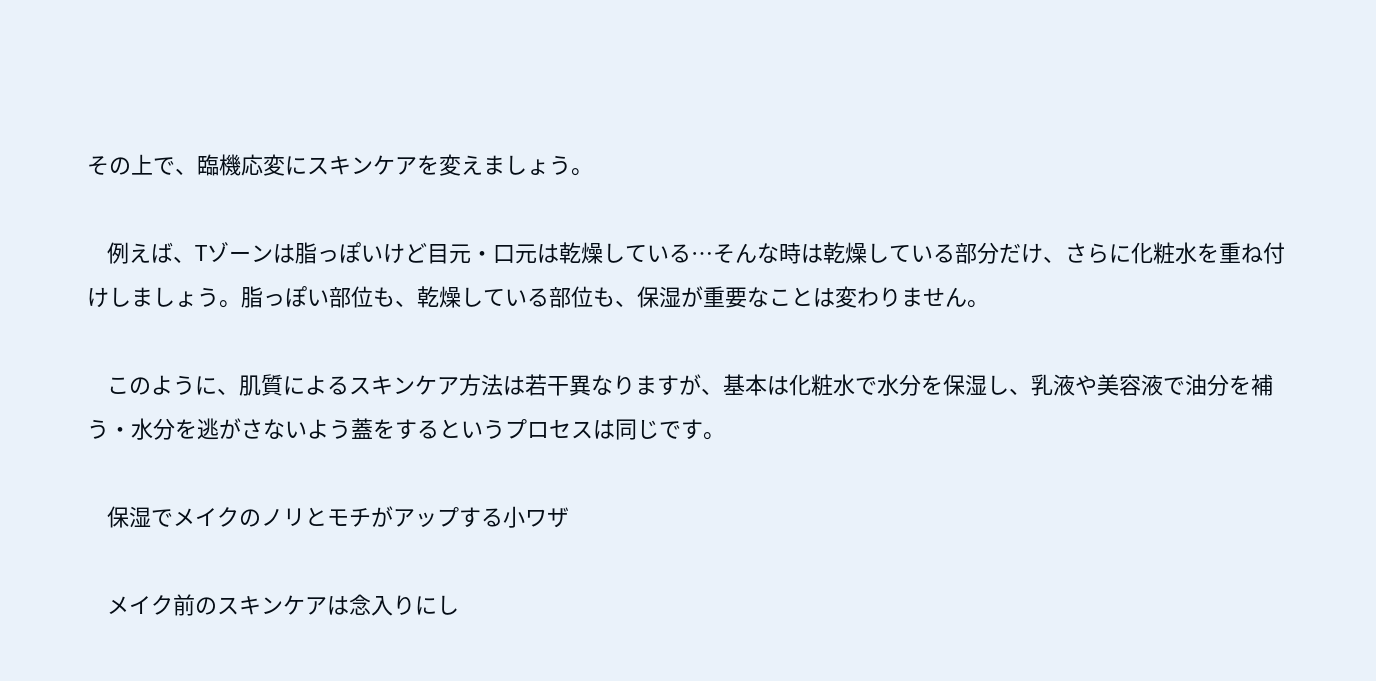その上で、臨機応変にスキンケアを変えましょう。

    例えば、Tゾーンは脂っぽいけど目元・口元は乾燥している…そんな時は乾燥している部分だけ、さらに化粧水を重ね付けしましょう。脂っぽい部位も、乾燥している部位も、保湿が重要なことは変わりません。

    このように、肌質によるスキンケア方法は若干異なりますが、基本は化粧水で水分を保湿し、乳液や美容液で油分を補う・水分を逃がさないよう蓋をするというプロセスは同じです。

    保湿でメイクのノリとモチがアップする小ワザ

    メイク前のスキンケアは念入りにし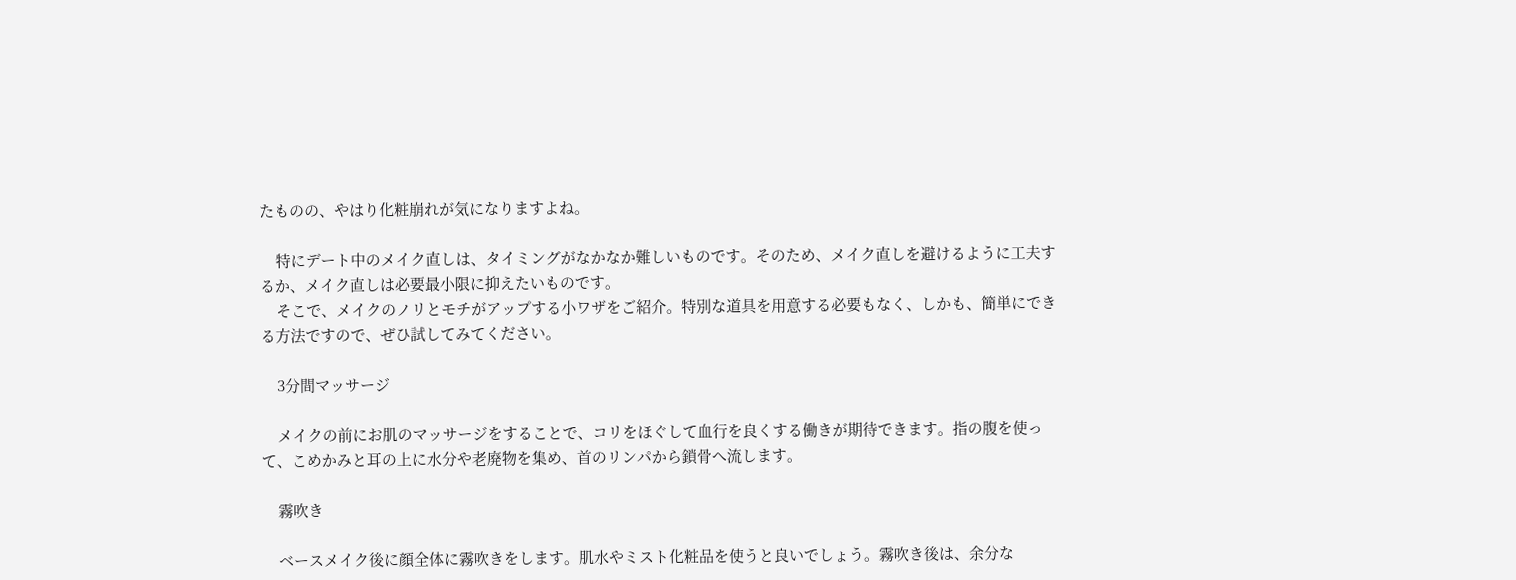たものの、やはり化粧崩れが気になりますよね。

    特にデート中のメイク直しは、タイミングがなかなか難しいものです。そのため、メイク直しを避けるように工夫するか、メイク直しは必要最小限に抑えたいものです。
    そこで、メイクのノリとモチがアップする小ワザをご紹介。特別な道具を用意する必要もなく、しかも、簡単にできる方法ですので、ぜひ試してみてください。

    3分間マッサージ

    メイクの前にお肌のマッサージをすることで、コリをほぐして血行を良くする働きが期待できます。指の腹を使って、こめかみと耳の上に水分や老廃物を集め、首のリンパから鎖骨へ流します。

    霧吹き

    ベースメイク後に顔全体に霧吹きをします。肌水やミスト化粧品を使うと良いでしょう。霧吹き後は、余分な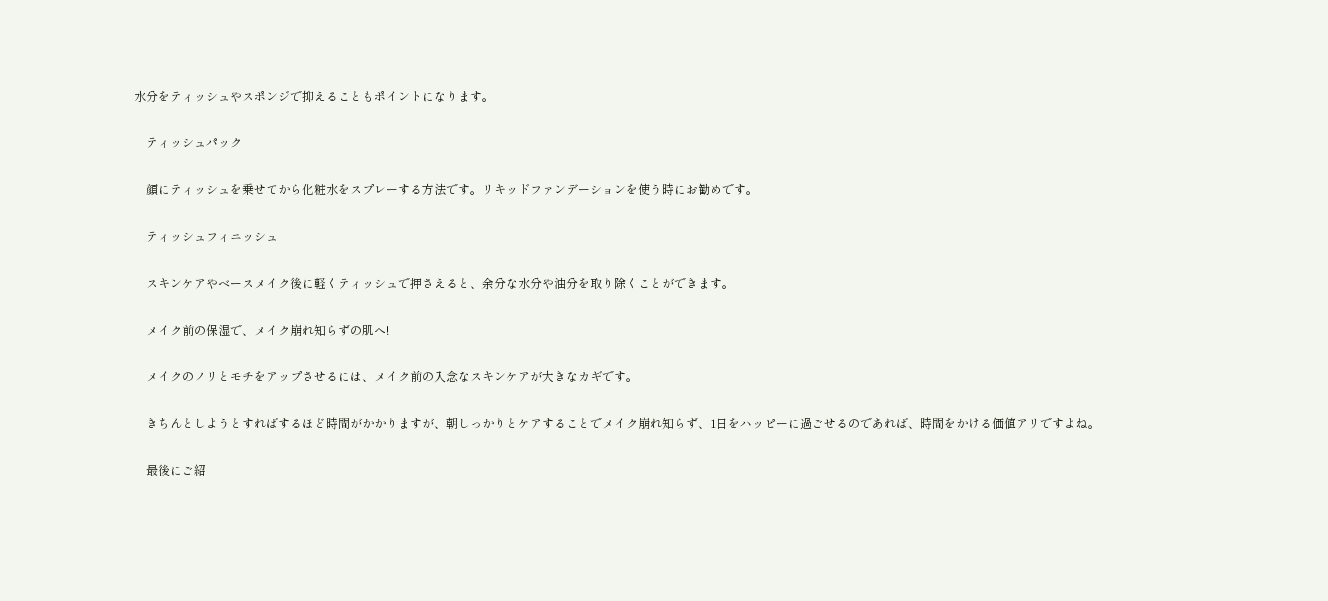水分をティッシュやスポンジで抑えることもポイントになります。

    ティッシュパック

    顔にティッシュを乗せてから化粧水をスプレーする方法です。リキッドファンデーションを使う時にお勧めです。

    ティッシュフィニッシュ

    スキンケアやベースメイク後に軽くティッシュで押さえると、余分な水分や油分を取り除くことができます。

    メイク前の保湿で、メイク崩れ知らずの肌へ!

    メイクのノリとモチをアップさせるには、メイク前の入念なスキンケアが大きなカギです。

    きちんとしようとすればするほど時間がかかりますが、朝しっかりとケアすることでメイク崩れ知らず、1日をハッピーに過ごせるのであれば、時間をかける価値アリですよね。

    最後にご紹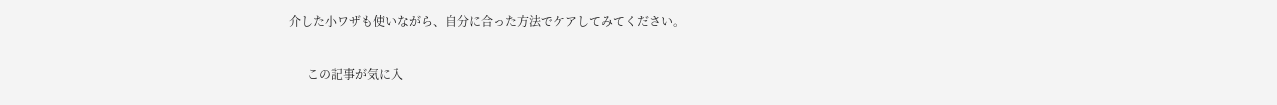介した小ワザも使いながら、自分に合った方法でケアしてみてください。

      この記事が気に入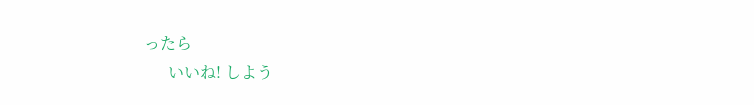ったら
      いいね! しよう